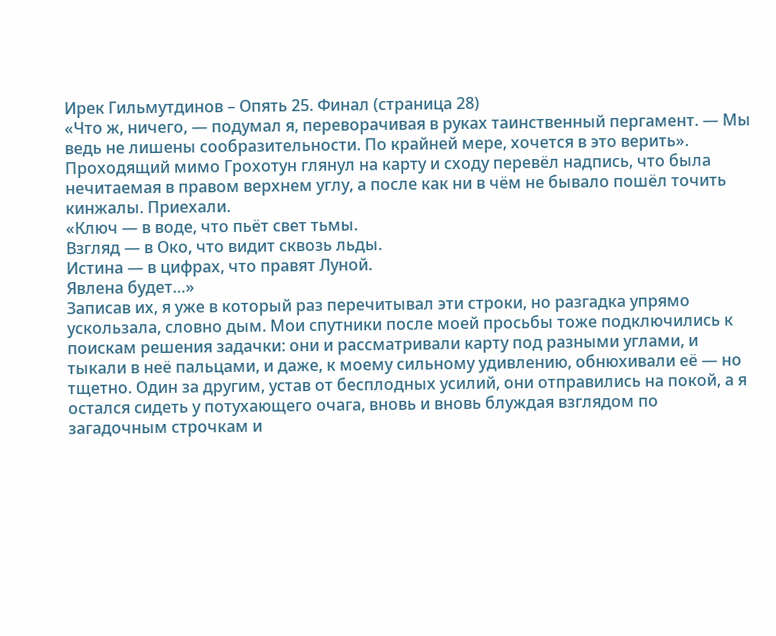Ирек Гильмутдинов – Опять 25. Финал (страница 28)
«Что ж, ничего, — подумал я, переворачивая в руках таинственный пергамент. — Мы ведь не лишены сообразительности. По крайней мере, хочется в это верить».
Проходящий мимо Грохотун глянул на карту и сходу перевёл надпись, что была нечитаемая в правом верхнем углу, а после как ни в чём не бывало пошёл точить кинжалы. Приехали.
«Ключ — в воде, что пьёт свет тьмы.
Взгляд — в Око, что видит сквозь льды.
Истина — в цифрах, что правят Луной.
Явлена будет…»
Записав их, я уже в который раз перечитывал эти строки, но разгадка упрямо ускользала, словно дым. Мои спутники после моей просьбы тоже подключились к поискам решения задачки: они и рассматривали карту под разными углами, и тыкали в неё пальцами, и даже, к моему сильному удивлению, обнюхивали её — но тщетно. Один за другим, устав от бесплодных усилий, они отправились на покой, а я остался сидеть у потухающего очага, вновь и вновь блуждая взглядом по загадочным строчкам и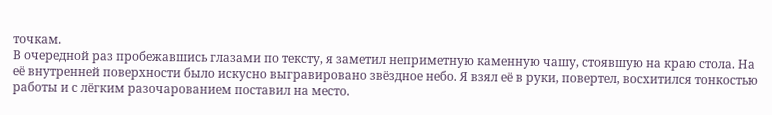точкам.
В очередной раз пробежавшись глазами по тексту, я заметил неприметную каменную чашу, стоявшую на краю стола. На её внутренней поверхности было искусно выгравировано звёздное небо. Я взял её в руки, повертел, восхитился тонкостью работы и с лёгким разочарованием поставил на место.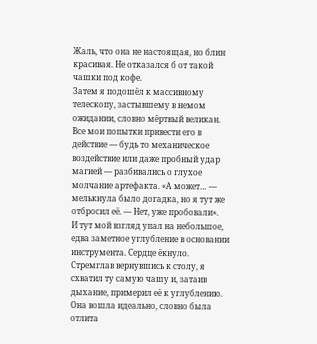Жаль, что она не настоящая, но блин красивая. Не отказался б от такой чашки под кофе.
Затем я подошёл к массивному телескопу, застывшему в немом ожидании, словно мёртвый великан. Все мои попытки привести его в действие — будь то механическое воздействие или даже пробный удар магией — разбивались о глухое молчание артефакта. «А может… — мелькнула было догадка, но я тут же отбросил её. — Нет, уже пробовали».
И тут мой взгляд упал на небольшое, едва заметное углубление в основании инструмента. Сердце ёкнуло. Стремглав вернувшись к столу, я схватил ту самую чашу и, затаив дыхание, примерил её к углублению. Она вошла идеально, словно была отлита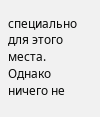специально для этого места. Однако ничего не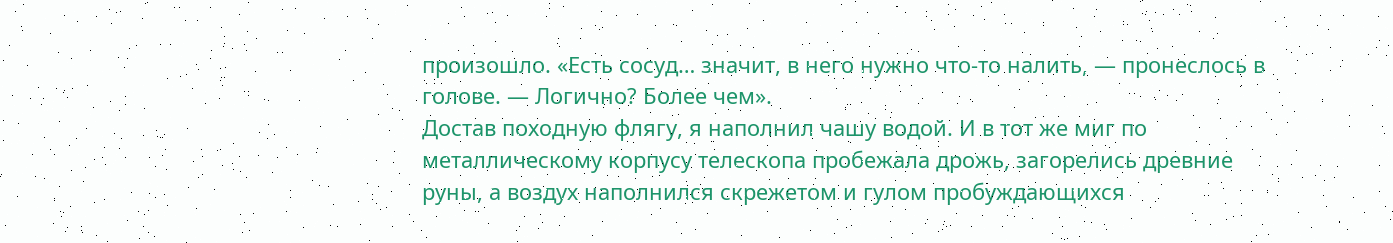произошло. «Есть сосуд… значит, в него нужно что-то налить, — пронеслось в голове. — Логично? Более чем».
Достав походную флягу, я наполнил чашу водой. И в тот же миг по металлическому корпусу телескопа пробежала дрожь, загорелись древние руны, а воздух наполнился скрежетом и гулом пробуждающихся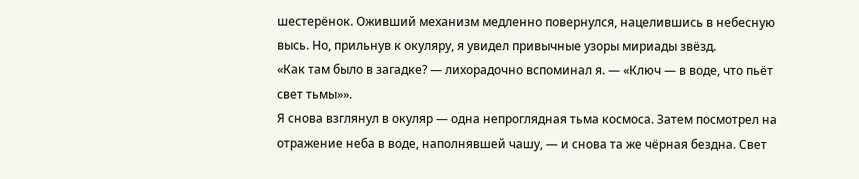шестерёнок. Оживший механизм медленно повернулся, нацелившись в небесную высь. Но, прильнув к окуляру, я увидел привычные узоры мириады звёзд.
«Как там было в загадке? — лихорадочно вспоминал я. — «Ключ — в воде, что пьёт свет тьмы»».
Я снова взглянул в окуляр — одна непроглядная тьма космоса. Затем посмотрел на отражение неба в воде, наполнявшей чашу, — и снова та же чёрная бездна. Свет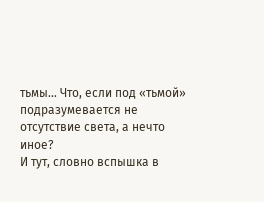тьмы… Что, если под «тьмой» подразумевается не отсутствие света, а нечто иное?
И тут, словно вспышка в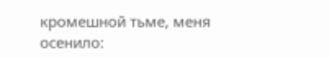кромешной тьме, меня осенило: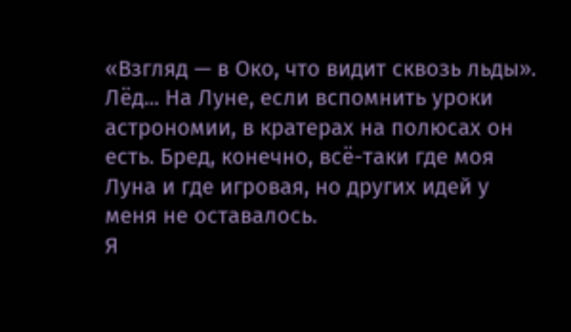«Взгляд — в Око, что видит сквозь льды». Лёд... На Луне, если вспомнить уроки астрономии, в кратерах на полюсах он есть. Бред, конечно, всё-таки где моя Луна и где игровая, но других идей у меня не оставалось.
Я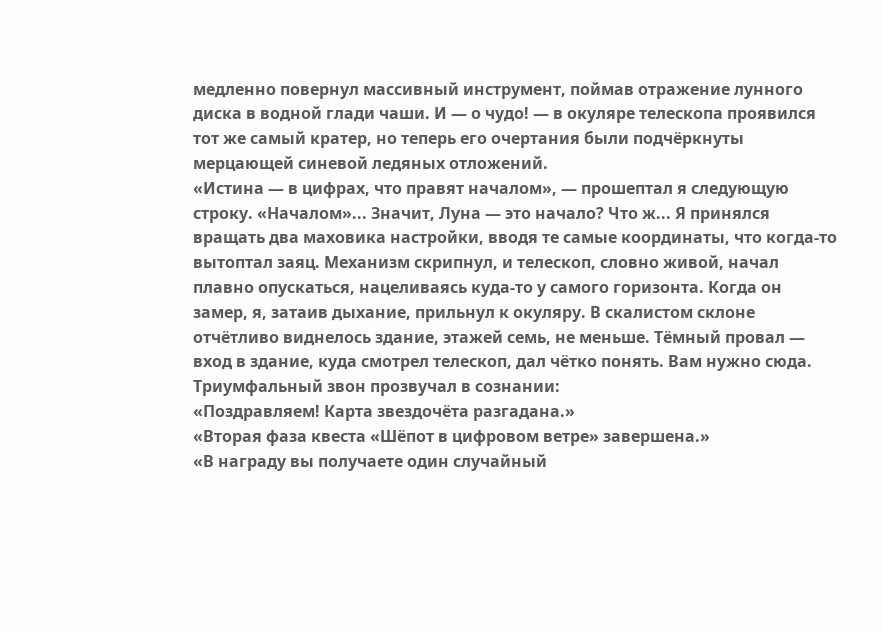медленно повернул массивный инструмент, поймав отражение лунного диска в водной глади чаши. И — о чудо! — в окуляре телескопа проявился тот же самый кратер, но теперь его очертания были подчёркнуты мерцающей синевой ледяных отложений.
«Истина — в цифрах, что правят началом», — прошептал я следующую строку. «Началом»... Значит, Луна — это начало? Что ж... Я принялся вращать два маховика настройки, вводя те самые координаты, что когда-то вытоптал заяц. Механизм скрипнул, и телескоп, словно живой, начал плавно опускаться, нацеливаясь куда-то у самого горизонта. Когда он замер, я, затаив дыхание, прильнул к окуляру. В скалистом склоне отчётливо виднелось здание, этажей семь, не меньше. Тёмный провал — вход в здание, куда смотрел телескоп, дал чётко понять. Вам нужно сюда.
Триумфальный звон прозвучал в сознании:
«Поздравляем! Карта звездочёта разгадана.»
«Вторая фаза квеста «Шёпот в цифровом ветре» завершена.»
«В награду вы получаете один случайный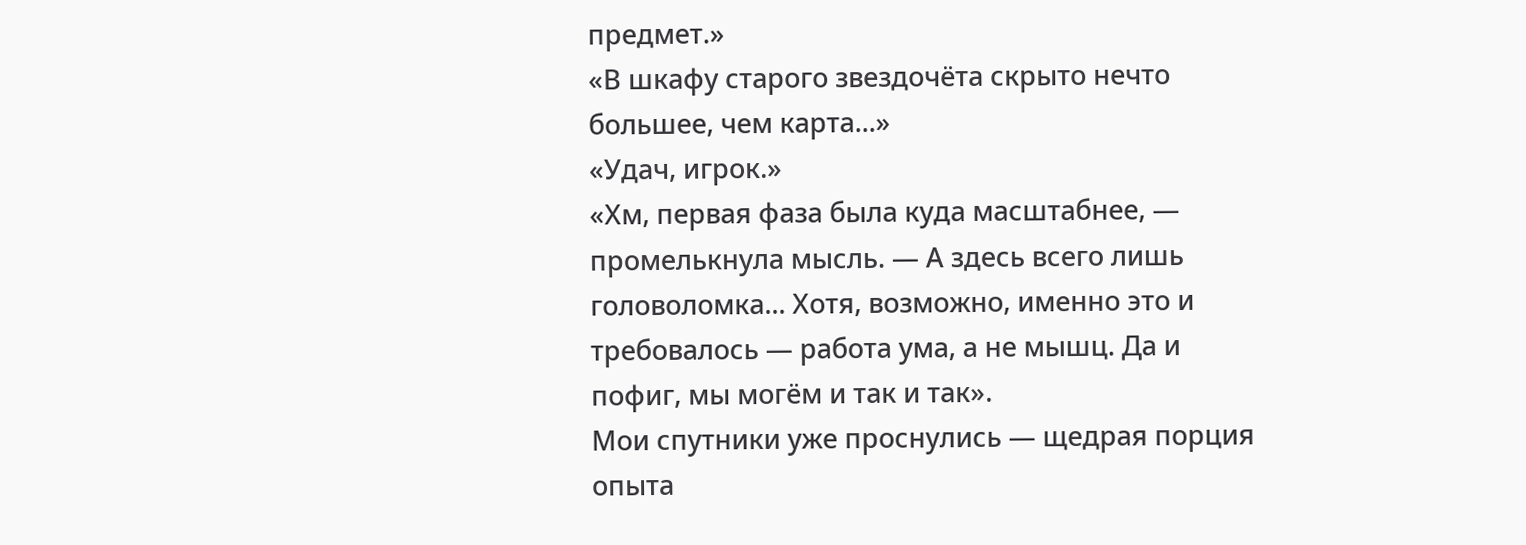предмет.»
«В шкафу старого звездочёта скрыто нечто большее, чем карта...»
«Удач, игрок.»
«Хм, первая фаза была куда масштабнее, — промелькнула мысль. — А здесь всего лишь головоломка... Хотя, возможно, именно это и требовалось — работа ума, а не мышц. Да и пофиг, мы могём и так и так».
Мои спутники уже проснулись — щедрая порция опыта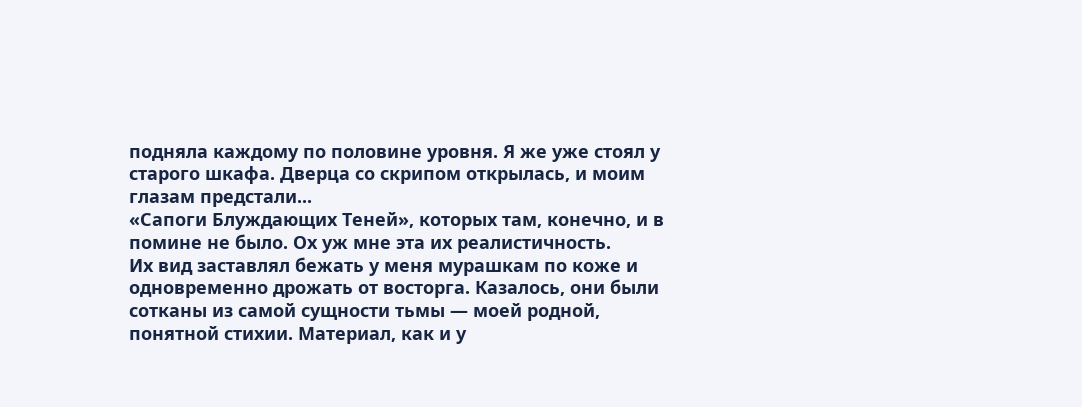подняла каждому по половине уровня. Я же уже стоял у старого шкафа. Дверца со скрипом открылась, и моим глазам предстали...
«Сапоги Блуждающих Теней», которых там, конечно, и в помине не было. Ох уж мне эта их реалистичность.
Их вид заставлял бежать у меня мурашкам по коже и одновременно дрожать от восторга. Казалось, они были сотканы из самой сущности тьмы — моей родной, понятной стихии. Материал, как и у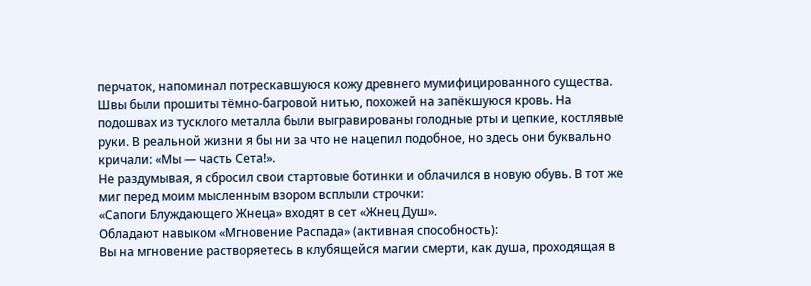перчаток, напоминал потрескавшуюся кожу древнего мумифицированного существа. Швы были прошиты тёмно-багровой нитью, похожей на запёкшуюся кровь. На подошвах из тусклого металла были выгравированы голодные рты и цепкие, костлявые руки. В реальной жизни я бы ни за что не нацепил подобное, но здесь они буквально кричали: «Мы — часть Сета!».
Не раздумывая, я сбросил свои стартовые ботинки и облачился в новую обувь. В тот же миг перед моим мысленным взором всплыли строчки:
«Сапоги Блуждающего Жнеца» входят в сет «Жнец Душ».
Обладают навыком «Мгновение Распада» (активная способность):
Вы на мгновение растворяетесь в клубящейся магии смерти, как душа, проходящая в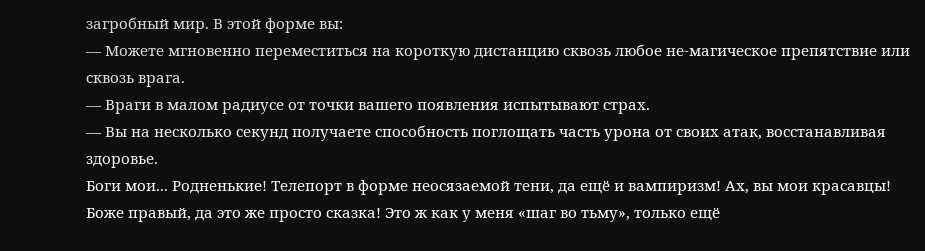загробный мир. В этой форме вы:
— Можете мгновенно переместиться на короткую дистанцию сквозь любое не-магическое препятствие или сквозь врага.
— Враги в малом радиусе от точки вашего появления испытывают страх.
— Вы на несколько секунд получаете способность поглощать часть урона от своих атак, восстанавливая здоровье.
Боги мои... Родненькие! Телепорт в форме неосязаемой тени, да ещё и вампиризм! Ах, вы мои красавцы!
Боже правый, да это же просто сказка! Это ж как у меня «шаг во тьму», только ещё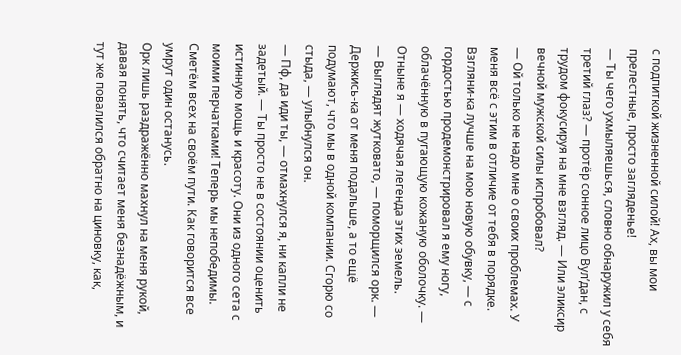с подпиткой жизненной силой! Ах, вы мои прелестные, просто загляденье!
— Ты чего ухмыляешься, словно обнаружил у себя третий глаз? — протёр сонное лицо Вул’дан, с трудом фокусируя на мне взгляд. — Или эликсир вечной мужской силы испробовал?
— Ой только не надо мне о своих проблемах. У меня всё с этим в отличие от тебя в порядке. Взгляни-ка лучше на мою новую обувку, — с гордостью продемонстрировал я ему ногу, облачённую в пугающую кожаную оболочку. — Отныне я — ходячая легенда этих земель.
— Выглядят жутковато, — поморщился орк. — Держись-ка от меня подальше, а то ещё подумают, что мы в одной компании. Сгорю со стыда, — улыбнулся он.
— Пф, да иди ты, — отмахнулся я, ни капли не задетый. — Ты просто не в состоянии оценить истинную мощь и красоту. Они из одного сета с моими перчатками! Теперь мы непобедимы. Сметём всех на своём пути. Как говорится все умрут один останусь.
Орк лишь раздражённо махнул на меня рукой, давая понять, что считает меня безнадёжным, и тут же повалился обратно на циновку, как,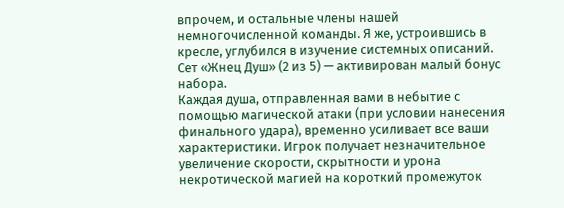впрочем, и остальные члены нашей немногочисленной команды. Я же, устроившись в кресле, углубился в изучение системных описаний.
Сет «Жнец Душ» (2 из 5) — активирован малый бонус набора.
Каждая душа, отправленная вами в небытие с помощью магической атаки (при условии нанесения финального удара), временно усиливает все ваши характеристики. Игрок получает незначительное увеличение скорости, скрытности и урона некротической магией на короткий промежуток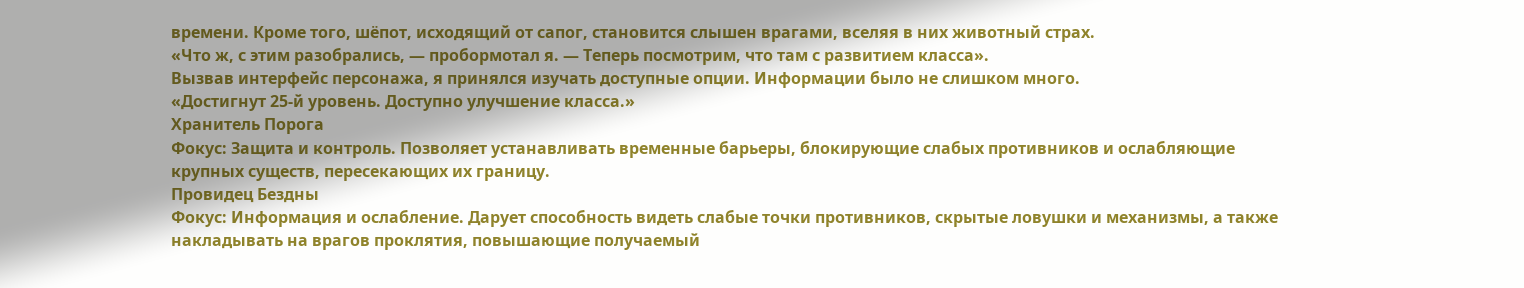времени. Кроме того, шёпот, исходящий от сапог, становится слышен врагами, вселяя в них животный страх.
«Что ж, с этим разобрались, — пробормотал я. — Теперь посмотрим, что там с развитием класса».
Вызвав интерфейс персонажа, я принялся изучать доступные опции. Информации было не слишком много.
«Достигнут 25-й уровень. Доступно улучшение класса.»
Хранитель Порога
Фокус: Защита и контроль. Позволяет устанавливать временные барьеры, блокирующие слабых противников и ослабляющие крупных существ, пересекающих их границу.
Провидец Бездны
Фокус: Информация и ослабление. Дарует способность видеть слабые точки противников, скрытые ловушки и механизмы, а также накладывать на врагов проклятия, повышающие получаемый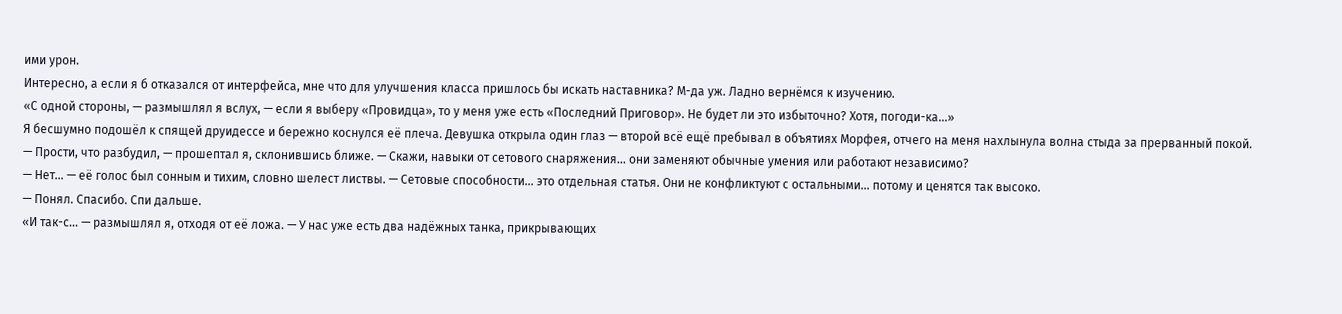ими урон.
Интересно, а если я б отказался от интерфейса, мне что для улучшения класса пришлось бы искать наставника? М-да уж. Ладно вернёмся к изучению.
«С одной стороны, — размышлял я вслух, — если я выберу «Провидца», то у меня уже есть «Последний Приговор». Не будет ли это избыточно? Хотя, погоди-ка...»
Я бесшумно подошёл к спящей друидессе и бережно коснулся её плеча. Девушка открыла один глаз — второй всё ещё пребывал в объятиях Морфея, отчего на меня нахлынула волна стыда за прерванный покой.
— Прости, что разбудил, — прошептал я, склонившись ближе. — Скажи, навыки от сетового снаряжения... они заменяют обычные умения или работают независимо?
— Нет... — её голос был сонным и тихим, словно шелест листвы. — Сетовые способности... это отдельная статья. Они не конфликтуют с остальными... потому и ценятся так высоко.
— Понял. Спасибо. Спи дальше.
«И так-с... — размышлял я, отходя от её ложа. — У нас уже есть два надёжных танка, прикрывающих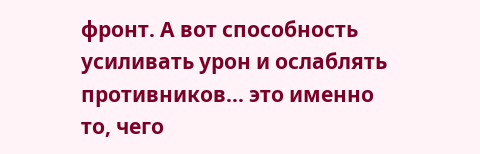фронт. А вот способность усиливать урон и ослаблять противников... это именно то, чего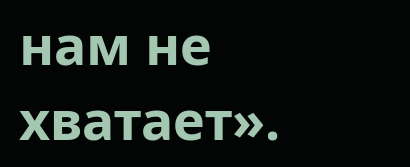нам не хватает».